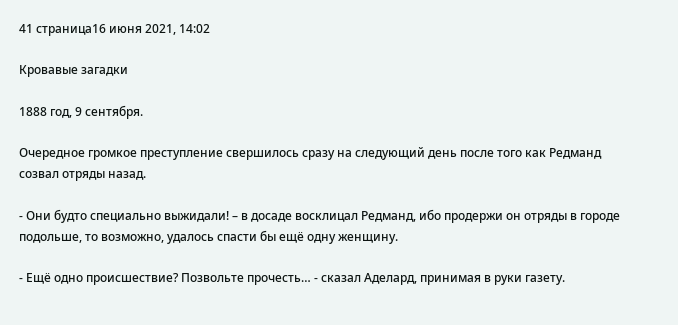41 страница16 июня 2021, 14:02

Кровавые загадки

1888 год, 9 сентября.

Очередное громкое преступление свершилось сразу на следующий день после того как Редманд созвал отряды назад.

- Они будто специально выжидали! – в досаде восклицал Редманд, ибо продержи он отряды в городе подольше, то возможно, удалось спасти бы ещё одну женщину.

- Ещё одно происшествие? Позвольте прочесть… - сказал Аделард, принимая в руки газету.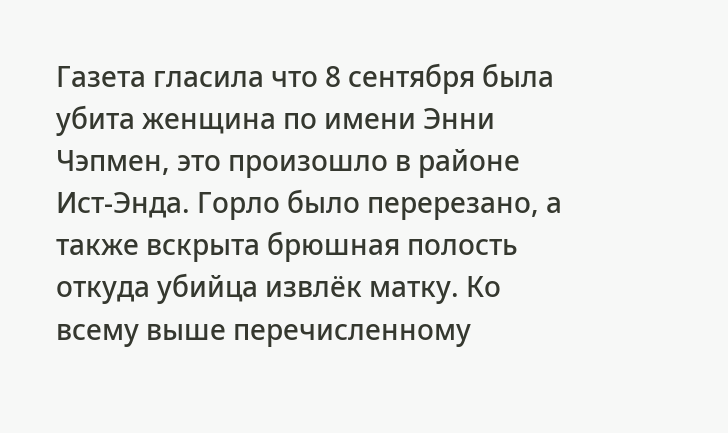Газета гласила что 8 сентября была убита женщина по имени Энни Чэпмен, это произошло в районе Ист-Энда. Горло было перерезано, а также вскрыта брюшная полость откуда убийца извлёк матку. Ко всему выше перечисленному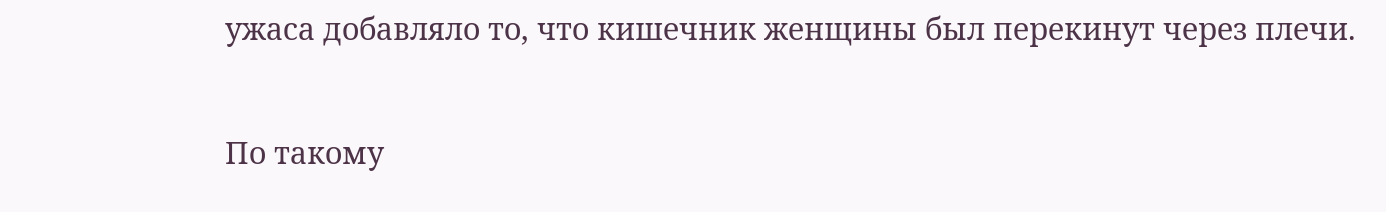ужаса добавляло то, что кишечник женщины был перекинут через плечи.

По такому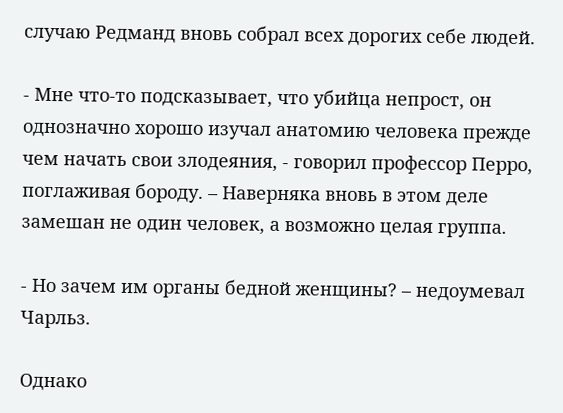случаю Редманд вновь собрал всех дорогих себе людей.

- Мне что-то подсказывает, что убийца непрост, он однозначно хорошо изучал анатомию человека прежде чем начать свои злодеяния, - говорил профессор Перро, поглаживая бороду. – Наверняка вновь в этом деле замешан не один человек, а возможно целая группа.

- Но зачем им органы бедной женщины? – недоумевал Чарльз.

Однако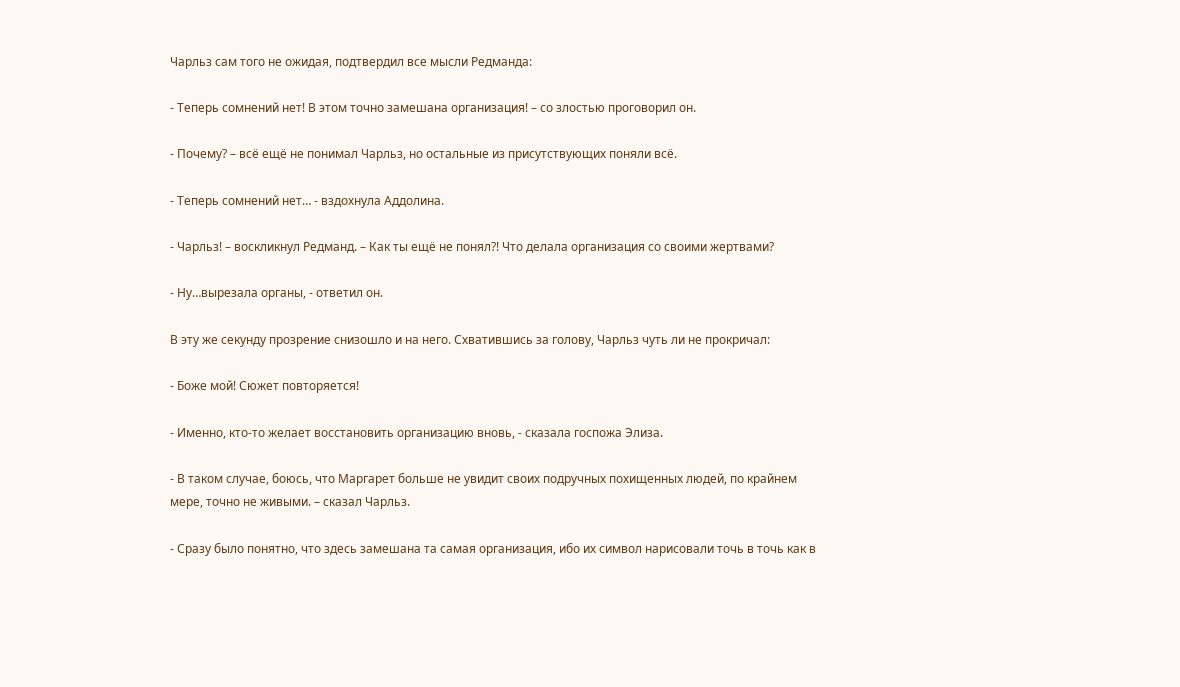Чарльз сам того не ожидая, подтвердил все мысли Редманда:

- Теперь сомнений нет! В этом точно замешана организация! – со злостью проговорил он.

- Почему? – всё ещё не понимал Чарльз, но остальные из присутствующих поняли всё.

- Теперь сомнений нет… - вздохнула Аддолина.

- Чарльз! – воскликнул Редманд. – Как ты ещё не понял?! Что делала организация со своими жертвами?

- Ну…вырезала органы, - ответил он.

В эту же секунду прозрение снизошло и на него. Схватившись за голову, Чарльз чуть ли не прокричал:

- Боже мой! Сюжет повторяется!

- Именно, кто-то желает восстановить организацию вновь, - сказала госпожа Элиза.

- В таком случае, боюсь, что Маргарет больше не увидит своих подручных похищенных людей, по крайнем мере, точно не живыми. – сказал Чарльз.

- Сразу было понятно, что здесь замешана та самая организация, ибо их символ нарисовали точь в точь как в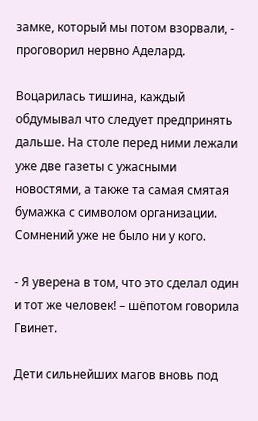замке, который мы потом взорвали, - проговорил нервно Аделард.

Воцарилась тишина, каждый обдумывал что следует предпринять дальше. На столе перед ними лежали уже две газеты с ужасными новостями, а также та самая смятая бумажка с символом организации. Сомнений уже не было ни у кого.

- Я уверена в том, что это сделал один и тот же человек! – шёпотом говорила Гвинет.

Дети сильнейших магов вновь под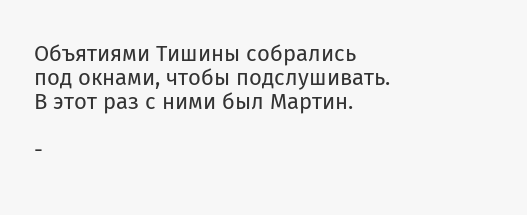Объятиями Тишины собрались под окнами, чтобы подслушивать. В этот раз с ними был Мартин.

-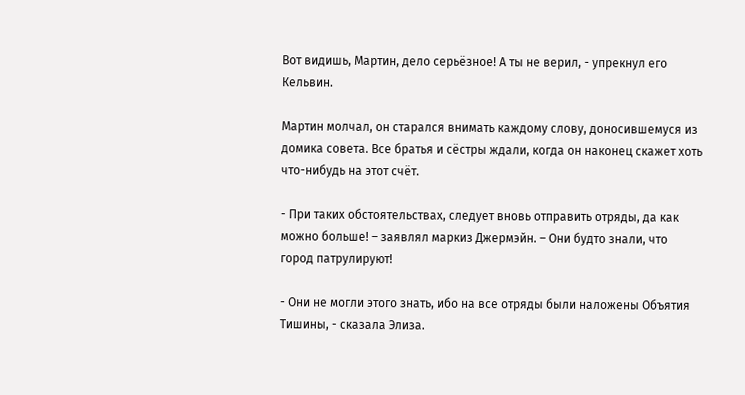Вот видишь, Мартин, дело серьёзное! А ты не верил, - упрекнул его Кельвин.

Мартин молчал, он старался внимать каждому слову, доносившемуся из домика совета. Все братья и сёстры ждали, когда он наконец скажет хоть что-нибудь на этот счёт.

- При таких обстоятельствах, следует вновь отправить отряды, да как можно больше! – заявлял маркиз Джермэйн. – Они будто знали, что город патрулируют!

- Они не могли этого знать, ибо на все отряды были наложены Объятия Тишины, - сказала Элиза.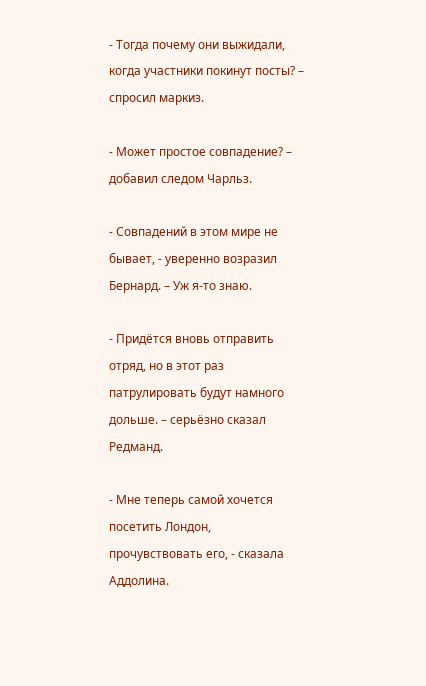- Тогда почему они выжидали, когда участники покинут посты? – спросил маркиз.

- Может простое совпадение? – добавил следом Чарльз.

- Совпадений в этом мире не бывает, - уверенно возразил Бернард. – Уж я-то знаю.

- Придётся вновь отправить отряд, но в этот раз патрулировать будут намного дольше. – серьёзно сказал Редманд.

- Мне теперь самой хочется посетить Лондон, прочувствовать его, - сказала Аддолина.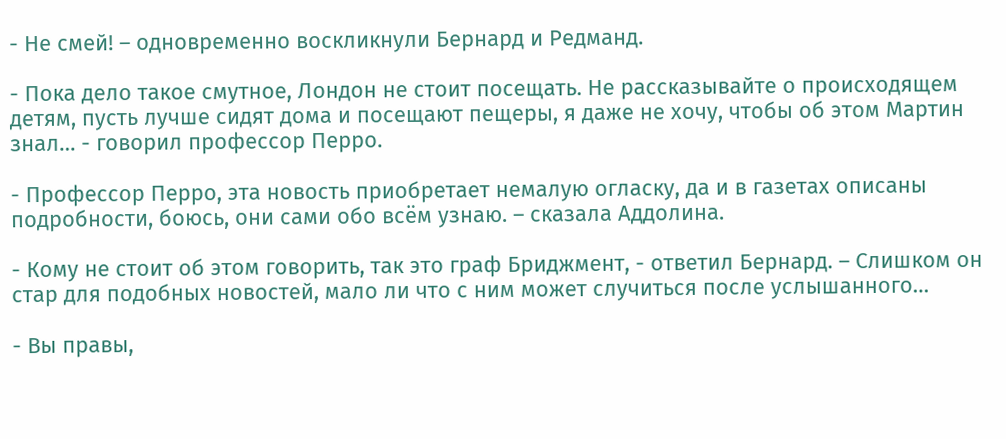- Не смей! – одновременно воскликнули Бернард и Редманд.

- Пока дело такое смутное, Лондон не стоит посещать. Не рассказывайте о происходящем детям, пусть лучше сидят дома и посещают пещеры, я даже не хочу, чтобы об этом Мартин знал… - говорил профессор Перро.

- Профессор Перро, эта новость приобретает немалую огласку, да и в газетах описаны подробности, боюсь, они сами обо всём узнаю. – сказала Аддолина.

- Кому не стоит об этом говорить, так это граф Бриджмент, - ответил Бернард. – Слишком он стар для подобных новостей, мало ли что с ним может случиться после услышанного…

- Вы правы,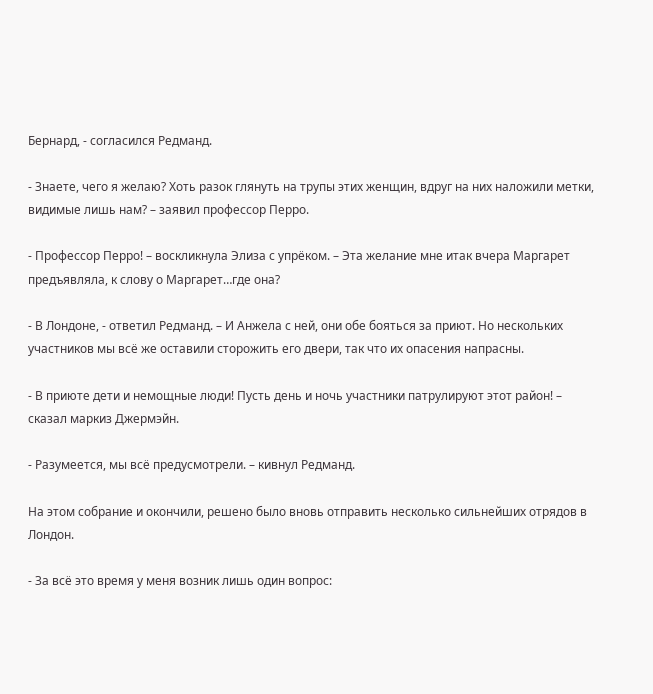Бернард, - согласился Редманд.

- Знаете, чего я желаю? Хоть разок глянуть на трупы этих женщин, вдруг на них наложили метки, видимые лишь нам? – заявил профессор Перро.

- Профессор Перро! – воскликнула Элиза с упрёком. – Эта желание мне итак вчера Маргарет предъявляла, к слову о Маргарет…где она?

- В Лондоне, - ответил Редманд. – И Анжела с ней, они обе бояться за приют. Но нескольких участников мы всё же оставили сторожить его двери, так что их опасения напрасны.

- В приюте дети и немощные люди! Пусть день и ночь участники патрулируют этот район! – сказал маркиз Джермэйн.

- Разумеется, мы всё предусмотрели. – кивнул Редманд.

На этом собрание и окончили, решено было вновь отправить несколько сильнейших отрядов в Лондон.

- За всё это время у меня возник лишь один вопрос: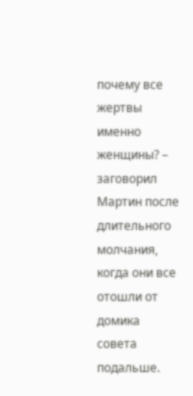почему все жертвы именно женщины? – заговорил Мартин после длительного молчания, когда они все отошли от домика совета подальше.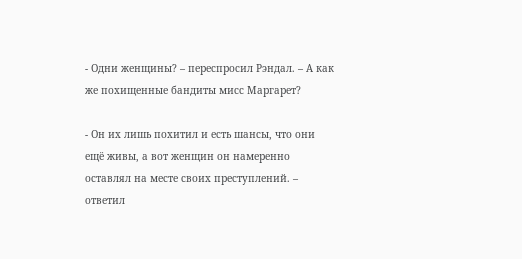- Одни женщины? – переспросил Рэндал. – А как же похищенные бандиты мисс Маргарет?

- Он их лишь похитил и есть шансы, что они ещё живы, а вот женщин он намеренно оставлял на месте своих преступлений. – ответил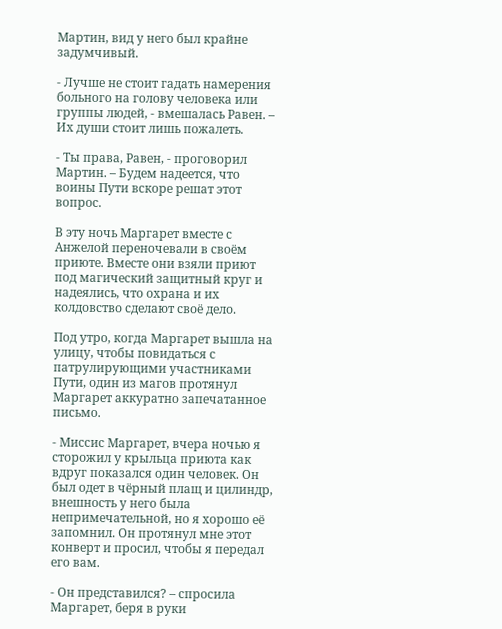Мартин, вид у него был крайне задумчивый.

- Лучше не стоит гадать намерения больного на голову человека или группы людей, - вмешалась Равен. – Их души стоит лишь пожалеть.

- Ты права, Равен, - проговорил Мартин. – Будем надеется, что воины Пути вскоре решат этот вопрос.

В эту ночь Маргарет вместе с Анжелой переночевали в своём приюте. Вместе они взяли приют под магический защитный круг и надеялись, что охрана и их колдовство сделают своё дело.

Под утро, когда Маргарет вышла на улицу, чтобы повидаться с патрулирующими участниками Пути, один из магов протянул Маргарет аккуратно запечатанное письмо.

- Миссис Маргарет, вчера ночью я сторожил у крыльца приюта как вдруг показался один человек. Он был одет в чёрный плащ и цилиндр, внешность у него была непримечательной, но я хорошо её запомнил. Он протянул мне этот конверт и просил, чтобы я передал его вам.

- Он представился? – спросила Маргарет, беря в руки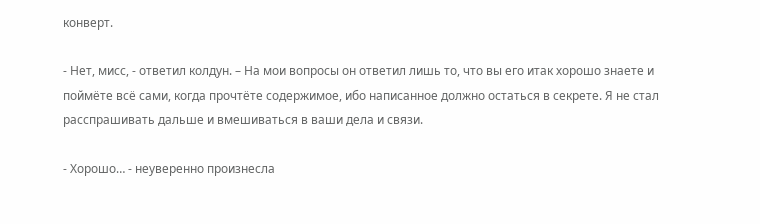конверт.

- Нет, мисс, - ответил колдун. – На мои вопросы он ответил лишь то, что вы его итак хорошо знаете и поймёте всё сами, когда прочтёте содержимое, ибо написанное должно остаться в секрете. Я не стал расспрашивать дальше и вмешиваться в ваши дела и связи.

- Хорошо… - неуверенно произнесла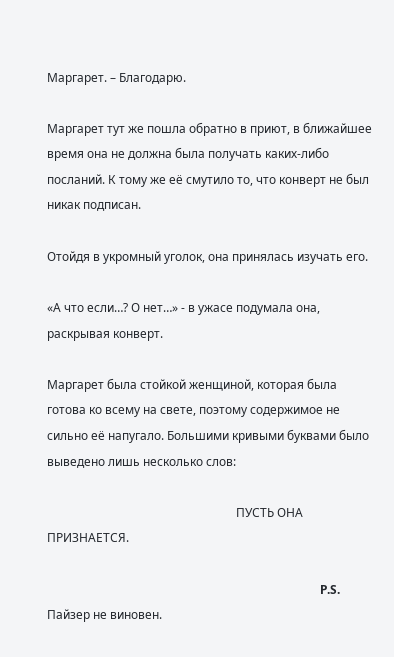Маргарет. – Благодарю.

Маргарет тут же пошла обратно в приют, в ближайшее время она не должна была получать каких-либо посланий. К тому же её смутило то, что конверт не был никак подписан.

Отойдя в укромный уголок, она принялась изучать его.

«А что если…? О нет…» - в ужасе подумала она, раскрывая конверт.

Маргарет была стойкой женщиной, которая была готова ко всему на свете, поэтому содержимое не сильно её напугало. Большими кривыми буквами было выведено лишь несколько слов:

                                                               ПУСТЬ ОНА ПРИЗНАЕТСЯ.

                                                                                           P.S. Пайзер не виновен.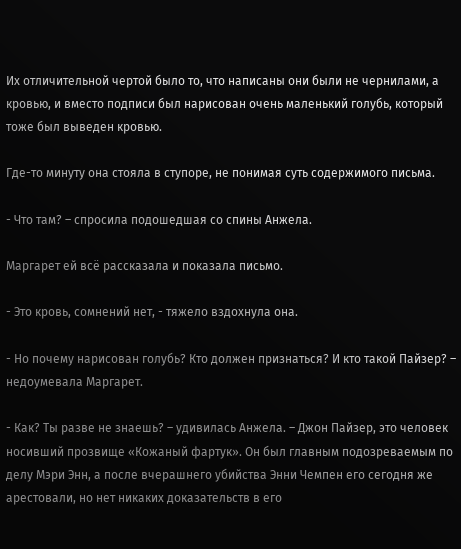Их отличительной чертой было то, что написаны они были не чернилами, а кровью, и вместо подписи был нарисован очень маленький голубь, который тоже был выведен кровью.

Где-то минуту она стояла в ступоре, не понимая суть содержимого письма.

- Что там? – спросила подошедшая со спины Анжела.

Маргарет ей всё рассказала и показала письмо.

- Это кровь, сомнений нет, - тяжело вздохнула она.

- Но почему нарисован голубь? Кто должен признаться? И кто такой Пайзер? – недоумевала Маргарет.

- Как? Ты разве не знаешь? – удивилась Анжела. – Джон Пайзер, это человек носивший прозвище «Кожаный фартук». Он был главным подозреваемым по делу Мэри Энн, а после вчерашнего убийства Энни Чемпен его сегодня же арестовали, но нет никаких доказательств в его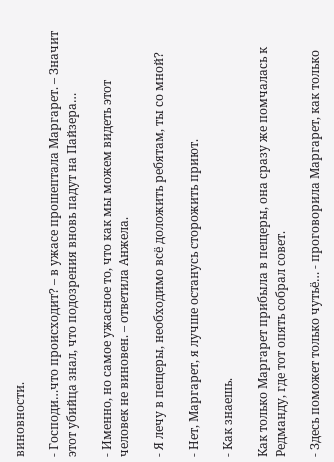виновности.

- Господи…что происходит? – в ужасе прошептала Маргарет. – Значит этот убийца знал, что подозрения вновь падут на Пайзера…

- Именно, но самое ужасное то, что как мы можем видеть этот человек не виновен. – ответила Анжела.

- Я лечу в пещеры, необходимо всё доложить ребятам, ты со мной?

- Нет, Маргарет, я лучше останусь сторожить приют.

- Как знаешь.

Как только Маргарет прибыла в пещеры, она сразу же помчалась к Редманду, где тот опять собрал совет.

- Здесь поможет только чутьё… - проговорила Маргарет, как только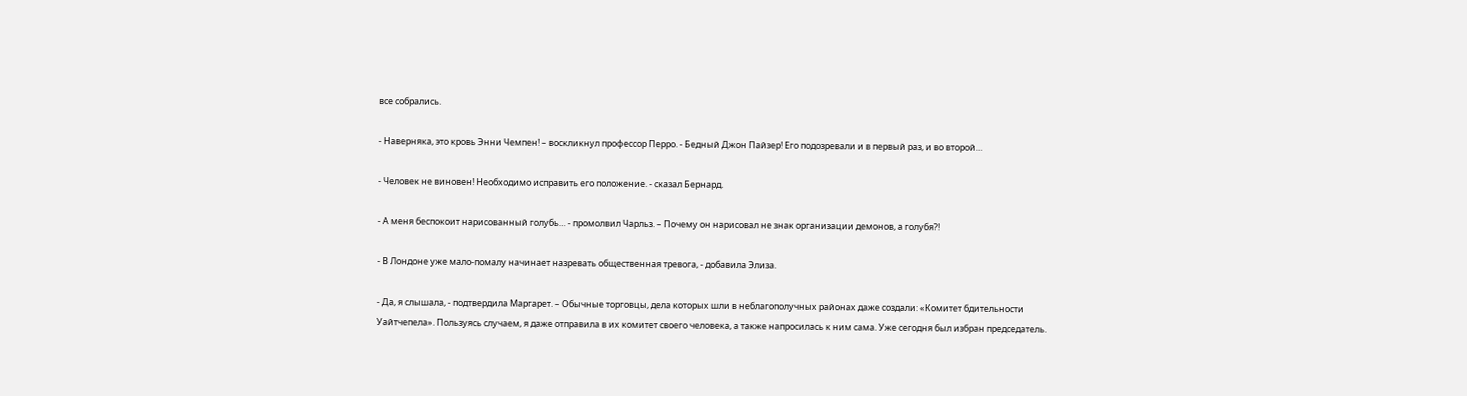все собрались.

- Наверняка, это кровь Энни Чемпен! – воскликнул профессор Перро. - Бедный Джон Пайзер! Его подозревали и в первый раз, и во второй…

- Человек не виновен! Необходимо исправить его положение. - сказал Бернард.

- А меня беспокоит нарисованный голубь… - промолвил Чарльз. – Почему он нарисовал не знак организации демонов, а голубя?!

- В Лондоне уже мало-помалу начинает назревать общественная тревога, - добавила Элиза.

- Да, я слышала, - подтвердила Маргарет. – Обычные торговцы, дела которых шли в неблагополучных районах даже создали: «Комитет бдительности Уайтчепела». Пользуясь случаем, я даже отправила в их комитет своего человека, а также напросилась к ним сама. Уже сегодня был избран председатель.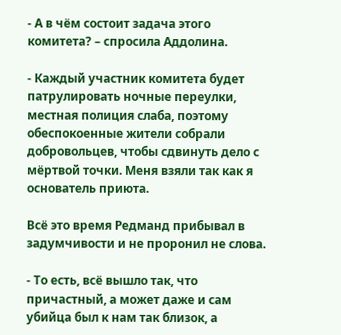- А в чём состоит задача этого комитета? – спросила Аддолина.

- Каждый участник комитета будет патрулировать ночные переулки, местная полиция слаба, поэтому обеспокоенные жители собрали добровольцев, чтобы сдвинуть дело с мёртвой точки. Меня взяли так как я основатель приюта.

Всё это время Редманд прибывал в задумчивости и не проронил не слова.

- То есть, всё вышло так, что причастный, а может даже и сам убийца был к нам так близок, а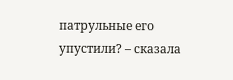патрульные его упустили? – сказала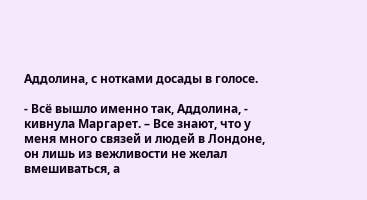Аддолина, с нотками досады в голосе.

- Всё вышло именно так, Аддолина, - кивнула Маргарет. – Все знают, что у меня много связей и людей в Лондоне, он лишь из вежливости не желал вмешиваться, а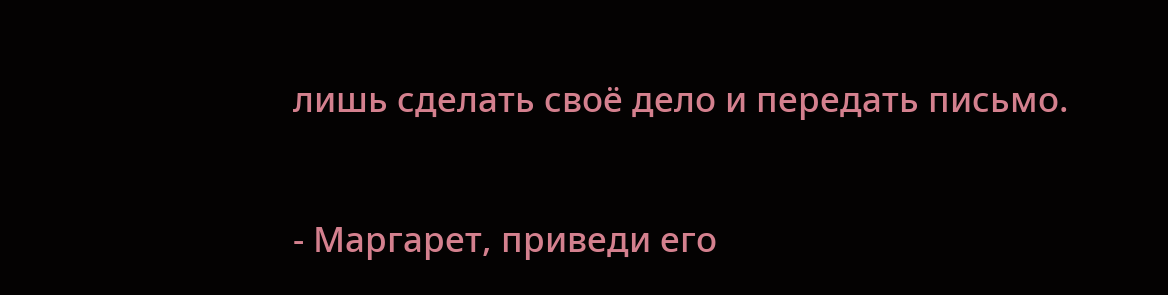лишь сделать своё дело и передать письмо.

- Маргарет, приведи его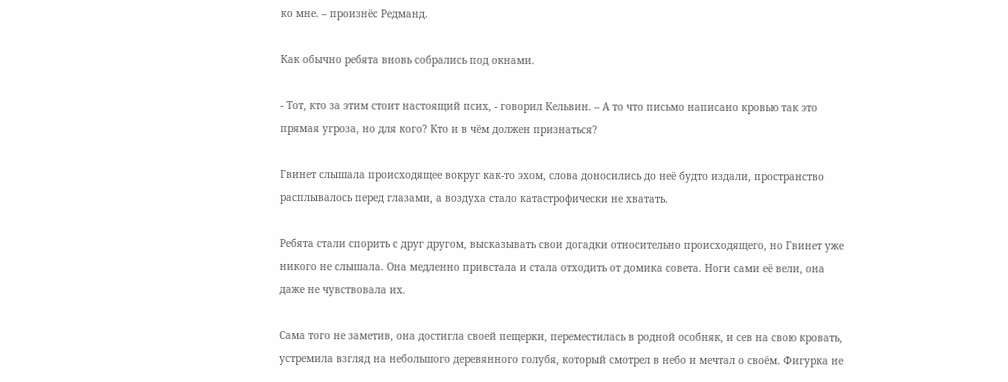ко мне. – произнёс Редманд.

Как обычно ребята вновь собрались под окнами.

- Тот, кто за этим стоит настоящий псих, - говорил Кельвин. – А то что письмо написано кровью так это прямая угроза, но для кого? Кто и в чём должен признаться?

Гвинет слышала происходящее вокруг как-то эхом, слова доносились до неё будто издали, пространство расплывалось перед глазами, а воздуха стало катастрофически не хватать.

Ребята стали спорить с друг другом, высказывать свои догадки относительно происходящего, но Гвинет уже никого не слышала. Она медленно привстала и стала отходить от домика совета. Ноги сами её вели, она даже не чувствовала их.

Сама того не заметив, она достигла своей пещерки, переместилась в родной особняк, и сев на свою кровать, устремила взгляд на небольшого деревянного голубя, который смотрел в небо и мечтал о своём. Фигурка не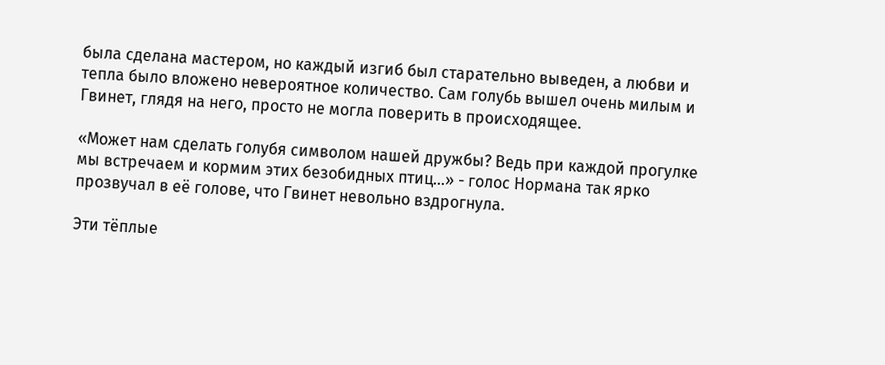была сделана мастером, но каждый изгиб был старательно выведен, а любви и тепла было вложено невероятное количество. Сам голубь вышел очень милым и Гвинет, глядя на него, просто не могла поверить в происходящее.

«Может нам сделать голубя символом нашей дружбы? Ведь при каждой прогулке мы встречаем и кормим этих безобидных птиц…» - голос Нормана так ярко прозвучал в её голове, что Гвинет невольно вздрогнула.

Эти тёплые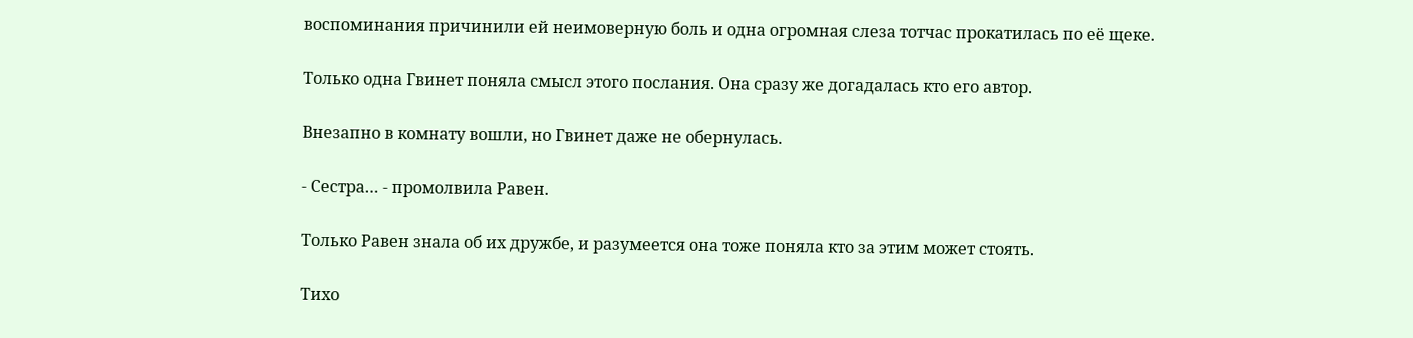воспоминания причинили ей неимоверную боль и одна огромная слеза тотчас прокатилась по её щеке.

Только одна Гвинет поняла смысл этого послания. Она сразу же догадалась кто его автор.

Внезапно в комнату вошли, но Гвинет даже не обернулась.

- Сестра… - промолвила Равен.

Только Равен знала об их дружбе, и разумеется она тоже поняла кто за этим может стоять.

Тихо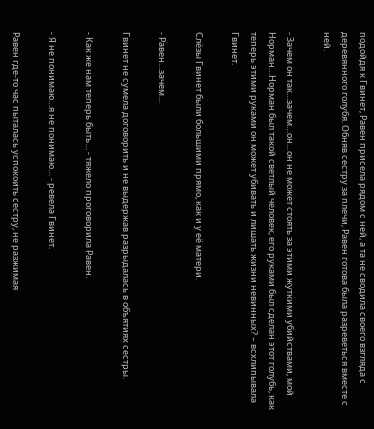подойдя к Гвинет, Равен присела рядом с ней, а та не сводила своего взгляда с деревянного голубя. Обняв сестру за плечи, Равен готова была разреветься вместе с ней.

- Зачем он так…зачем…он…он не может стоять за этими жуткими убийствами, мой Норман…Норман был такой светлый человек, его руками был сделан этот голубь, как теперь этими руками он может убивать и лишать жизни невинных? – всхлипывала Гвинет.

Слёзы Гвинет были большими прямо, как и у её матери.

- Равен…зачем…

Гвинет не сумела договорить и не выдержав разрыдалась в объятиях сестры.

- Как же нам теперь быть… - тяжело проговорила Равен.

- Я не понимаю…я не понимаю… - ревела Гвинет.

Равен где-то час пыталась успокоить сестру, не разжимая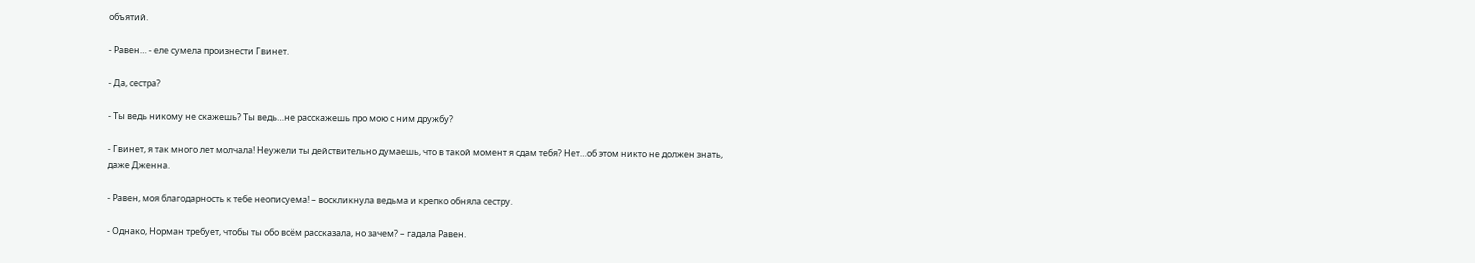объятий.

- Равен… - еле сумела произнести Гвинет.

- Да, сестра?

- Ты ведь никому не скажешь? Ты ведь…не расскажешь про мою с ним дружбу?

- Гвинет, я так много лет молчала! Неужели ты действительно думаешь, что в такой момент я сдам тебя? Нет…об этом никто не должен знать, даже Дженна.

- Равен, моя благодарность к тебе неописуема! – воскликнула ведьма и крепко обняла сестру.

- Однако, Норман требует, чтобы ты обо всём рассказала, но зачем? – гадала Равен.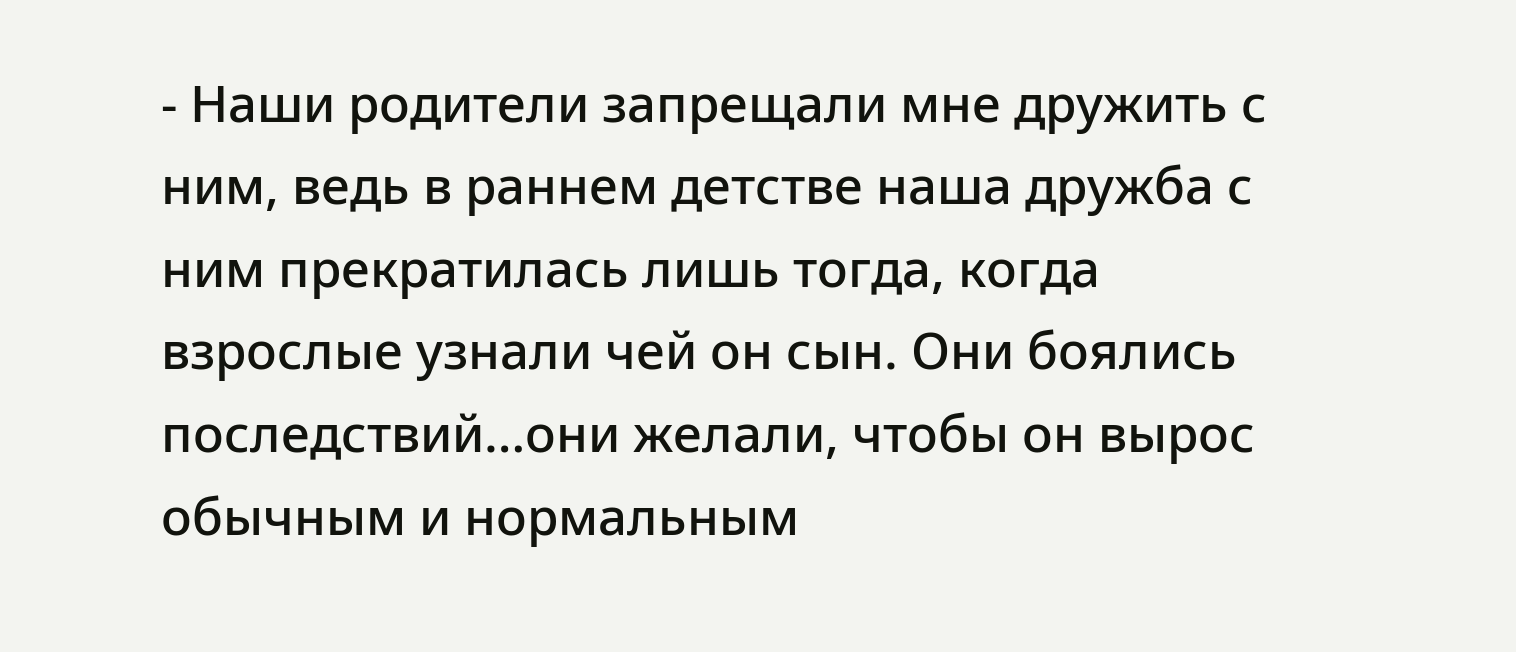- Наши родители запрещали мне дружить с ним, ведь в раннем детстве наша дружба с ним прекратилась лишь тогда, когда взрослые узнали чей он сын. Они боялись последствий…они желали, чтобы он вырос обычным и нормальным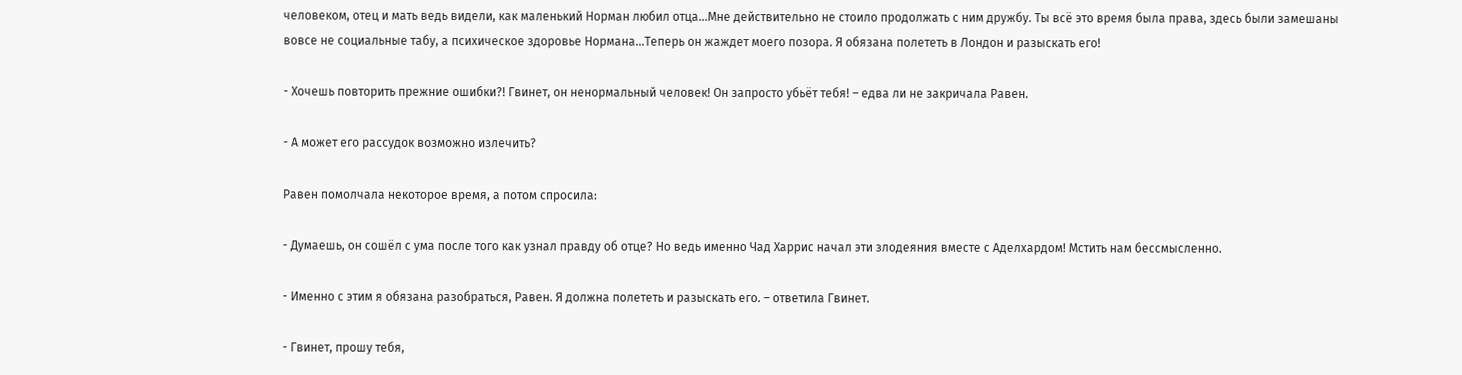человеком, отец и мать ведь видели, как маленький Норман любил отца…Мне действительно не стоило продолжать с ним дружбу. Ты всё это время была права, здесь были замешаны вовсе не социальные табу, а психическое здоровье Нормана…Теперь он жаждет моего позора. Я обязана полететь в Лондон и разыскать его!

- Хочешь повторить прежние ошибки?! Гвинет, он ненормальный человек! Он запросто убьёт тебя! – едва ли не закричала Равен.

- А может его рассудок возможно излечить?

Равен помолчала некоторое время, а потом спросила:

- Думаешь, он сошёл с ума после того как узнал правду об отце? Но ведь именно Чад Харрис начал эти злодеяния вместе с Аделхардом! Мстить нам бессмысленно.

- Именно с этим я обязана разобраться, Равен. Я должна полететь и разыскать его. – ответила Гвинет.

- Гвинет, прошу тебя,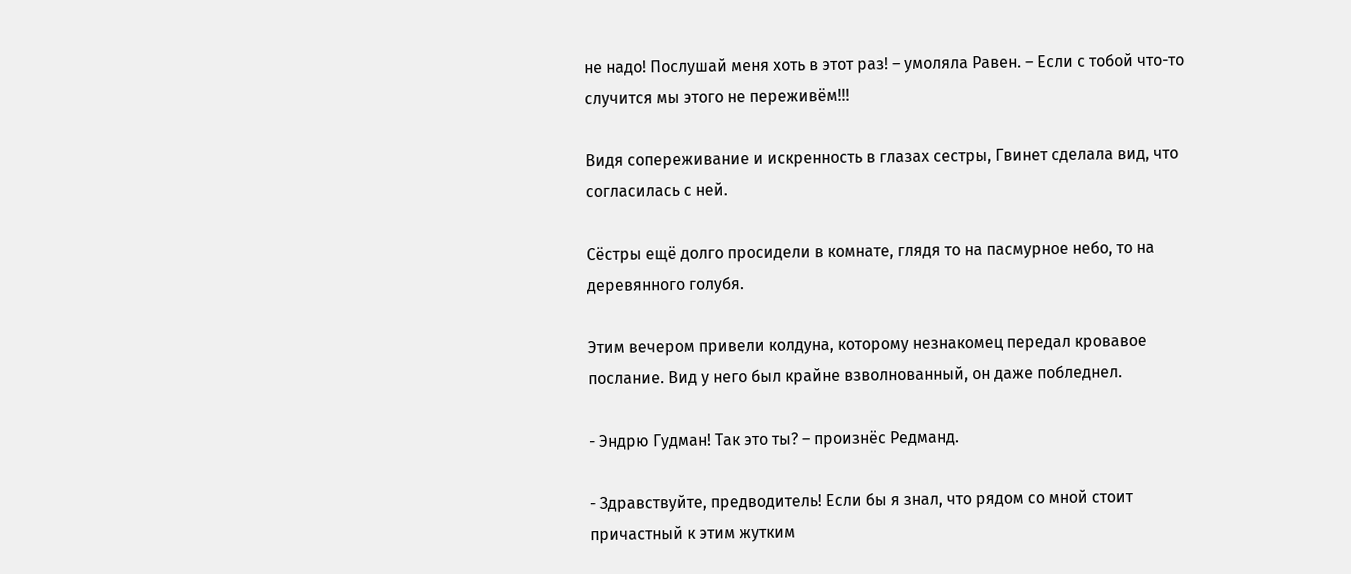не надо! Послушай меня хоть в этот раз! – умоляла Равен. – Если с тобой что-то случится мы этого не переживём!!!

Видя сопереживание и искренность в глазах сестры, Гвинет сделала вид, что согласилась с ней.

Сёстры ещё долго просидели в комнате, глядя то на пасмурное небо, то на деревянного голубя.

Этим вечером привели колдуна, которому незнакомец передал кровавое послание. Вид у него был крайне взволнованный, он даже побледнел.

- Эндрю Гудман! Так это ты? – произнёс Редманд.

- Здравствуйте, предводитель! Если бы я знал, что рядом со мной стоит причастный к этим жутким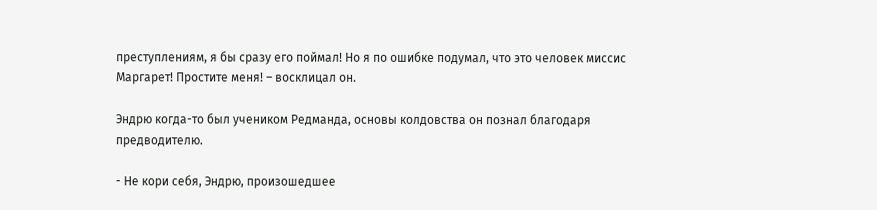преступлениям, я бы сразу его поймал! Но я по ошибке подумал, что это человек миссис Маргарет! Простите меня! – восклицал он.

Эндрю когда-то был учеником Редманда, основы колдовства он познал благодаря предводителю.

- Не кори себя, Эндрю, произошедшее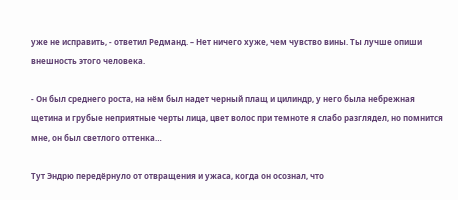уже не исправить, - ответил Редманд. – Нет ничего хуже, чем чувство вины. Ты лучше опиши внешность этого человека.

- Он был среднего роста, на нём был надет черный плащ и цилиндр, у него была небрежная щетина и грубые неприятные черты лица, цвет волос при темноте я слабо разглядел, но помнится мне, он был светлого оттенка…

Тут Эндрю передёрнуло от отвращения и ужаса, когда он осознал, что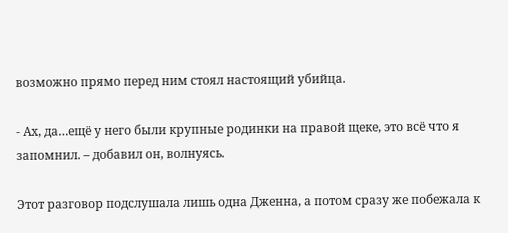возможно прямо перед ним стоял настоящий убийца.

- Ах, да…ещё у него были крупные родинки на правой щеке, это всё что я запомнил. – добавил он, волнуясь.

Этот разговор подслушала лишь одна Дженна, а потом сразу же побежала к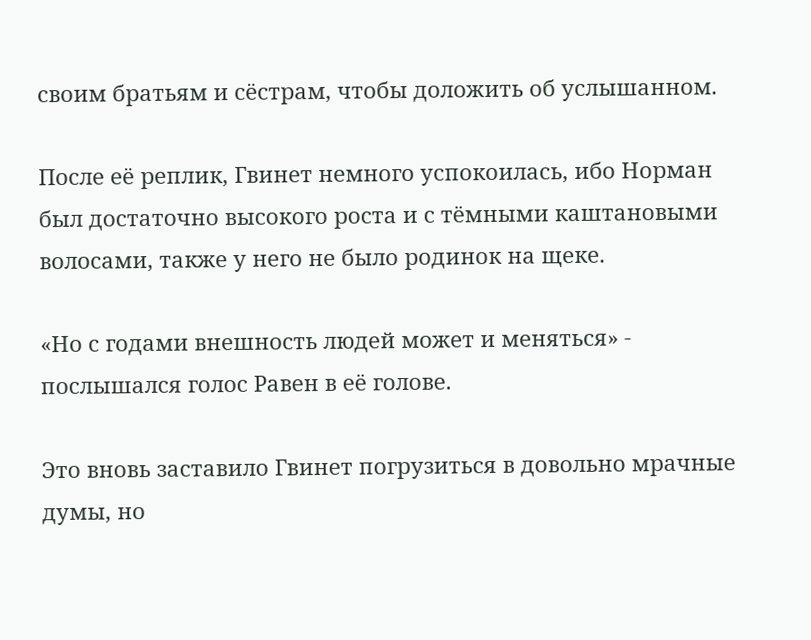своим братьям и сёстрам, чтобы доложить об услышанном.

После её реплик, Гвинет немного успокоилась, ибо Норман был достаточно высокого роста и с тёмными каштановыми волосами, также у него не было родинок на щеке.

«Но с годами внешность людей может и меняться» - послышался голос Равен в её голове.

Это вновь заставило Гвинет погрузиться в довольно мрачные думы, но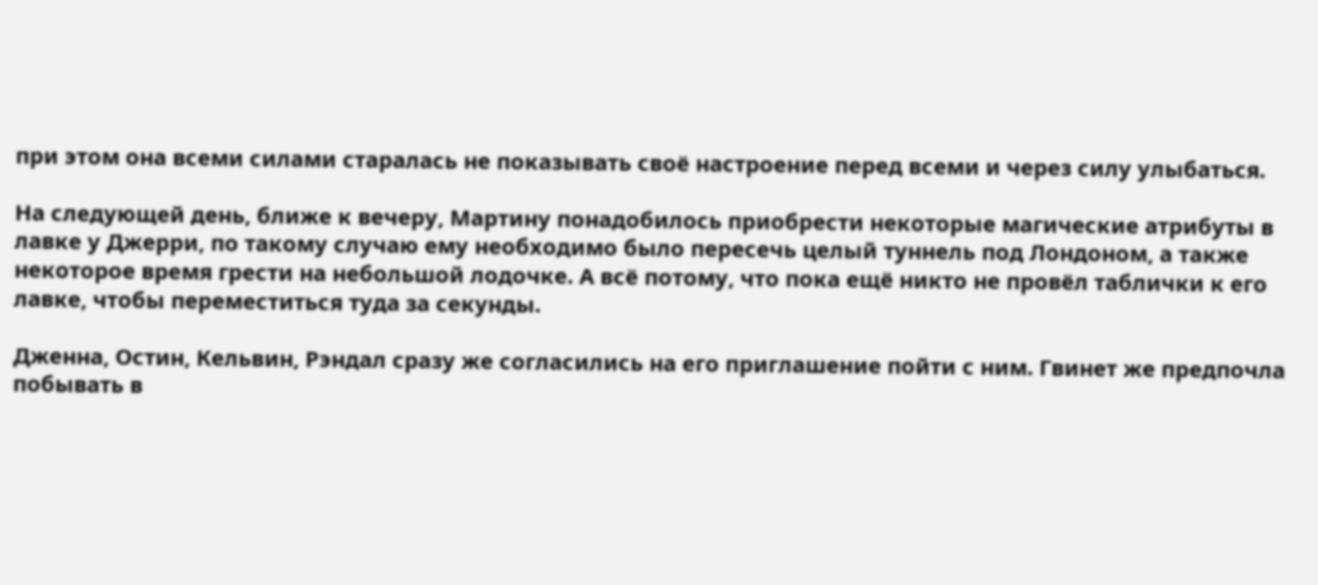при этом она всеми силами старалась не показывать своё настроение перед всеми и через силу улыбаться.

На следующей день, ближе к вечеру, Мартину понадобилось приобрести некоторые магические атрибуты в лавке у Джерри, по такому случаю ему необходимо было пересечь целый туннель под Лондоном, а также некоторое время грести на небольшой лодочке. А всё потому, что пока ещё никто не провёл таблички к его лавке, чтобы переместиться туда за секунды.

Дженна, Остин, Кельвин, Рэндал сразу же согласились на его приглашение пойти с ним. Гвинет же предпочла побывать в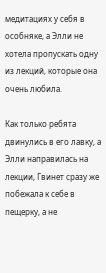медитациях у себя в особняке, а Элли не хотела пропускать одну из лекций, которые она очень любила.

Как только ребята двинулись в его лавку, а Элли направилась на лекции, Гвинет сразу же побежала к себе в пещерку, а не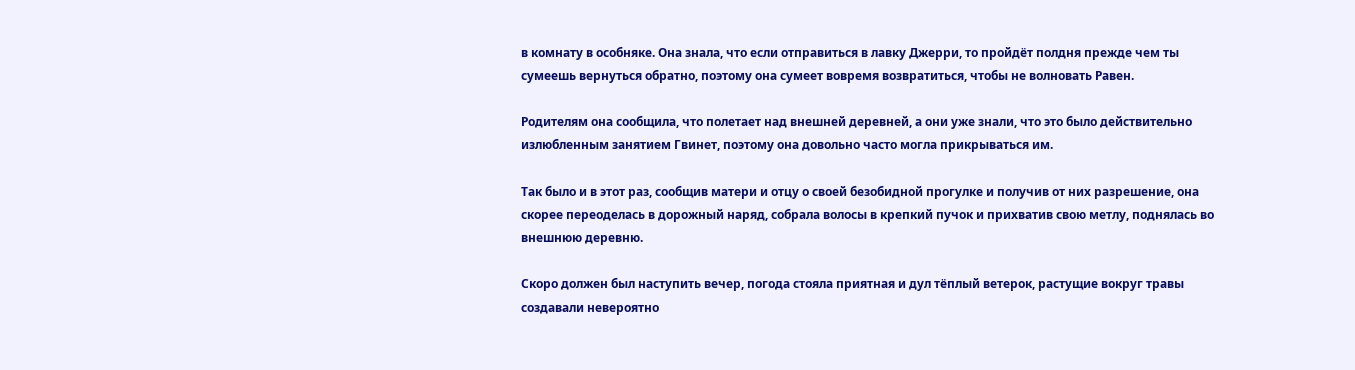в комнату в особняке. Она знала, что если отправиться в лавку Джерри, то пройдёт полдня прежде чем ты сумеешь вернуться обратно, поэтому она сумеет вовремя возвратиться, чтобы не волновать Равен.

Родителям она сообщила, что полетает над внешней деревней, а они уже знали, что это было действительно излюбленным занятием Гвинет, поэтому она довольно часто могла прикрываться им.

Так было и в этот раз, сообщив матери и отцу о своей безобидной прогулке и получив от них разрешение, она скорее переоделась в дорожный наряд, собрала волосы в крепкий пучок и прихватив свою метлу, поднялась во внешнюю деревню.

Скоро должен был наступить вечер, погода стояла приятная и дул тёплый ветерок, растущие вокруг травы создавали невероятно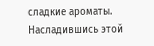сладкие ароматы. Насладившись этой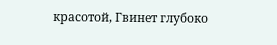красотой, Гвинет глубоко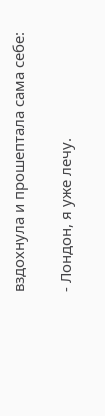вздохнула и прошептала сама себе:

- Лондон, я уже лечу.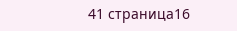41 страница16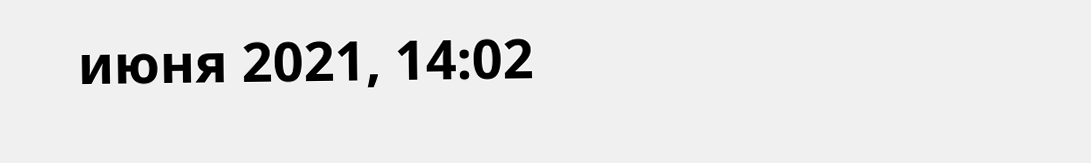июня 2021, 14:02